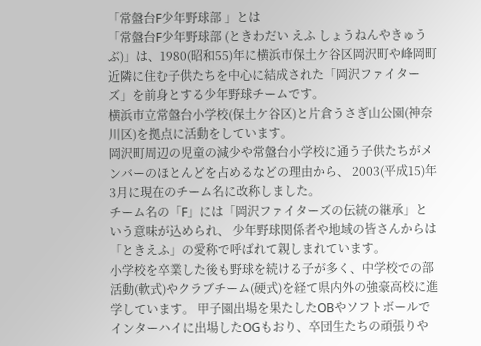「常盤台F少年野球部 」とは
「常盤台F少年野球部 (ときわだい えふ しょうねんやきゅうぶ)」は、1980(昭和55)年に横浜市保土ケ谷区岡沢町や峰岡町近隣に住む子供たちを中心に結成された「岡沢ファイターズ」を前身とする少年野球チームです。
横浜市立常盤台小学校(保土ケ谷区)と片倉うさぎ山公園(神奈川区)を拠点に活動をしています。
岡沢町周辺の児童の減少や常盤台小学校に通う子供たちがメンバーのほとんどを占めるなどの理由から、 2003(平成15)年3月に現在のチーム名に改称しました。
チーム名の「F」には「岡沢ファイターズの伝統の継承」という意味が込められ、 少年野球関係者や地域の皆さんからは「ときえふ」の愛称で呼ばれて親しまれています。
小学校を卒業した後も野球を続ける子が多く、中学校での部活動(軟式)やクラブチーム(硬式)を経て県内外の強豪高校に進学しています。 甲子園出場を果たしたOBやソフトボールでインターハイに出場したOGもおり、卒団生たちの頑張りや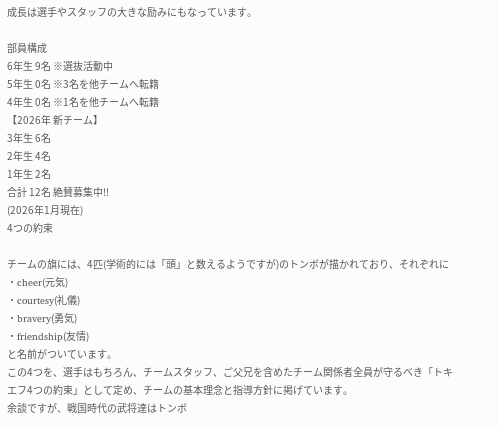成長は選手やスタッフの大きな励みにもなっています。

部員構成
6年生 9名 ※選抜活動中
5年生 0名 ※3名を他チームへ転籍
4年生 0名 ※1名を他チームへ転籍
【2026年 新チーム】
3年生 6名
2年生 4名
1年生 2名
合計 12名 絶賛募集中!!
(2026年1月現在)
4つの約束

チームの旗には、4匹(学術的には「頭」と数えるようですが)のトンボが描かれており、それぞれに
・cheer(元気)
・courtesy(礼儀)
・bravery(勇気)
・friendship(友情)
と名前がついています。
この4つを、選手はもちろん、チームスタッフ、ご父兄を含めたチーム関係者全員が守るべき「トキエフ4つの約束」として定め、チームの基本理念と指導方針に掲げています。
余談ですが、戦国時代の武将達はトンボ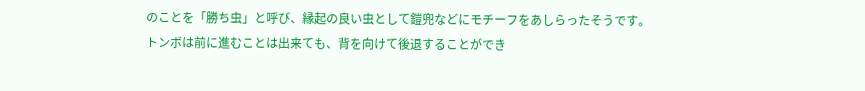のことを「勝ち虫」と呼び、縁起の良い虫として鎧兜などにモチーフをあしらったそうです。
トンボは前に進むことは出来ても、背を向けて後退することができ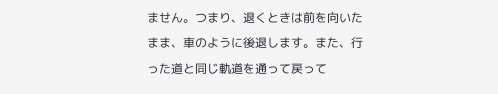ません。つまり、退くときは前を向いたまま、車のように後退します。また、行った道と同じ軌道を通って戻って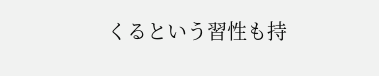くるという習性も持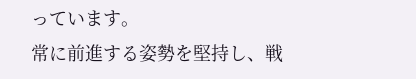っています。
常に前進する姿勢を堅持し、戦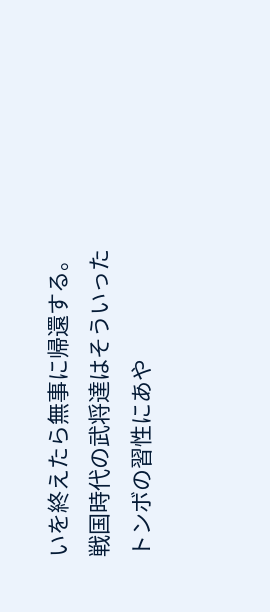いを終えたら無事に帰還する。戦国時代の武将達はそういったトンボの習性にあや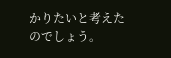かりたいと考えたのでしょう。